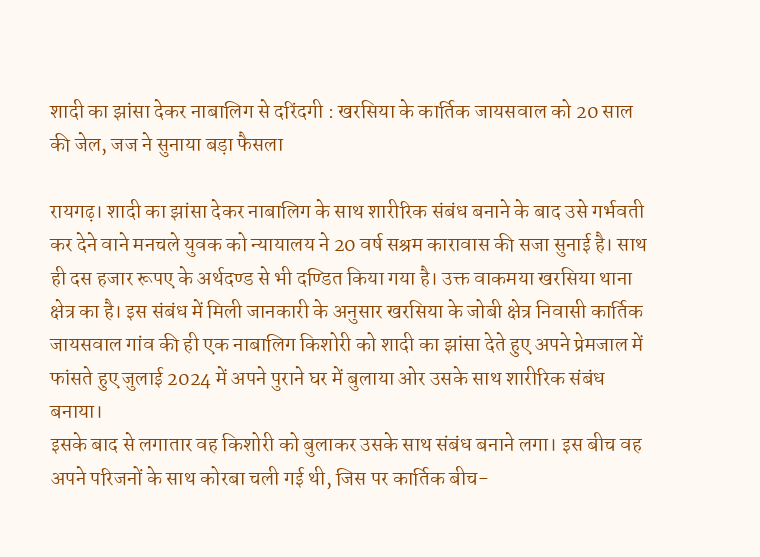शादी का झांसा देकर नाबालिग से दरिंदगी : खरसिया के कार्तिक जायसवाल को 20 साल की जेल, जज ने सुनाया बड़ा फैसला

रायगढ़। शादी का झांसा देकर नाबालिग के साथ शारीरिक संबंध बनाने के बाद उसे गर्भवती कर देने वाने मनचले युवक को न्यायालय ने 20 वर्ष सश्रम कारावास की सजा सुनाई है। साथ ही दस हजार रूपए के अर्थदण्ड से भी दण्डित किया गया है। उक्त वाकमया खरसिया थाना क्षेत्र का है। इस संबंध में मिली जानकारी के अनुसार खरसिया के जोबी क्षेत्र निवासी कार्तिक जायसवाल गांव की ही एक नाबालिग किशोरी को शादी का झांसा देते हुए अपने प्रेमजाल में फांसते हुए जुलाई 2024 में अपने पुराने घर में बुलाया ओर उसके साथ शारीरिक संबंध बनाया।
इसके बाद से लगातार वह किशोरी को बुलाकर उसके साथ संबंध बनाने लगा। इस बीच वह अपने परिजनों के साथ कोरबा चली गई थी, जिस पर कार्तिक बीच-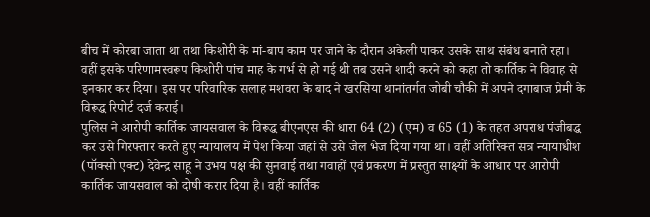बीच में कोरबा जाता था तथा किशोरी के मां-बाप काम पर जाने के दौरान अकेली पाकर उसके साथ संबंध बनाते रहा। वहीं इसके परिणामस्वरूप किशोरी पांच माह के गर्भ से हो गई थी तब उसने शादी करने को कहा तो कार्तिक ने विवाह से इनकार कर दिया। इस पर परिवारिक सलाह मशवरा के बाद ने खरसिया थानांतर्गत जोबी चौकी में अपने दगाबाज प्रेमी के विरूद्ध रिपोर्ट दर्ज कराई।
पुलिस ने आरोपी कार्तिक जायसवाल के विरूद्ध बीएनएस की धारा 64 (2) (एम) व 65 (1) के तहत अपराध पंजीबद्ध कर उसे गिरफ्तार करते हुए न्यायालय में पेश किया जहां से उसे जेल भेज दिया गया था। वहीं अतिरिक्त सत्र न्यायाधीश (पॉक्सो एक्ट) देवेन्द्र साहू ने उभय पक्ष की सुनवाई तथा गवाहों एवं प्रकरण में प्रस्तुत साक्ष्यों के आधार पर आरोपी कार्तिक जायसवाल को दोषी करार दिया है। वहीं कार्तिक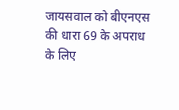जायसवाल को बीएनएस की धारा 69 के अपराध के लिए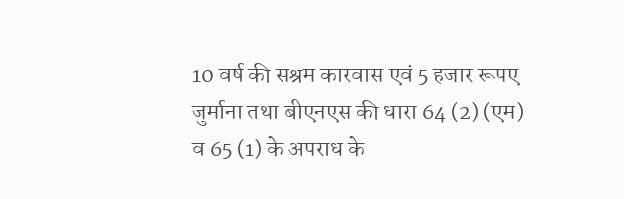10 वर्ष की सश्रम कारवास एवं 5 हजार रूपए जुर्माना तथा बीएनएस की धारा 64 (2) (एम) व 65 (1) के अपराध के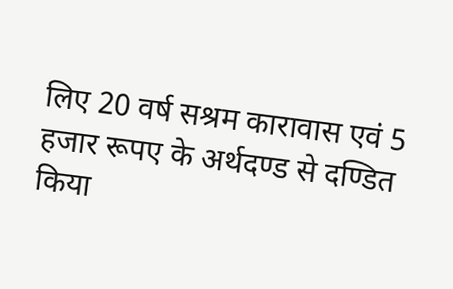लिए 20 वर्ष सश्रम कारावास एवं 5 हजार रूपए के अर्थदण्ड से दण्डित किया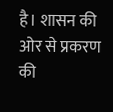है। शासन की ओर से प्रकरण की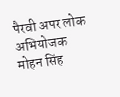पैरवी अपर लोक अभियोजक मोहन सिंह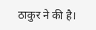ठाकुर ने की है।